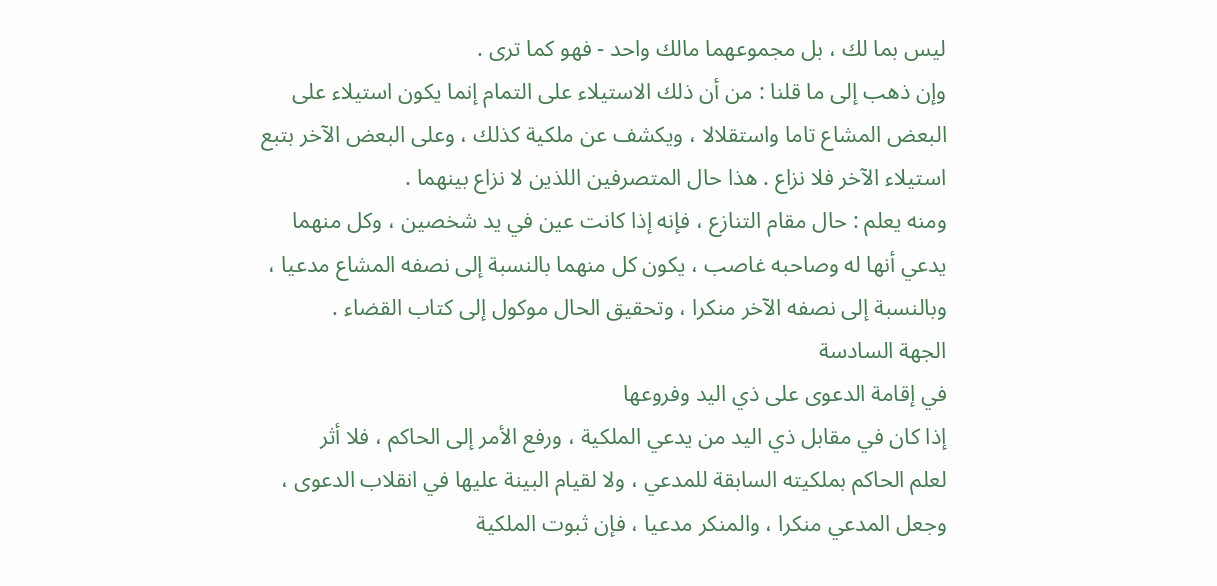ليس بما لك ، بل مجموعهما مالك واحد - فهو كما ترى .
وإن ذهب إلى ما قلنا : من أن ذلك الاستيلاء على التمام إنما يكون استيلاء على
البعض المشاع تاما واستقلالا ، ويكشف عن ملكية كذلك ، وعلى البعض الآخر بتبع
استيلاء الآخر فلا نزاع . هذا حال المتصرفين اللذين لا نزاع بينهما .
ومنه يعلم : حال مقام التنازع ، فإنه إذا كانت عين في يد شخصين ، وكل منهما
يدعي أنها له وصاحبه غاصب ، يكون كل منهما بالنسبة إلى نصفه المشاع مدعيا ،
وبالنسبة إلى نصفه الآخر منكرا ، وتحقيق الحال موكول إلى كتاب القضاء .
الجهة السادسة
في إقامة الدعوى على ذي اليد وفروعها
إذا كان في مقابل ذي اليد من يدعي الملكية ، ورفع الأمر إلى الحاكم ، فلا أثر
لعلم الحاكم بملكيته السابقة للمدعي ، ولا لقيام البينة عليها في انقلاب الدعوى ،
وجعل المدعي منكرا ، والمنكر مدعيا ، فإن ثبوت الملكية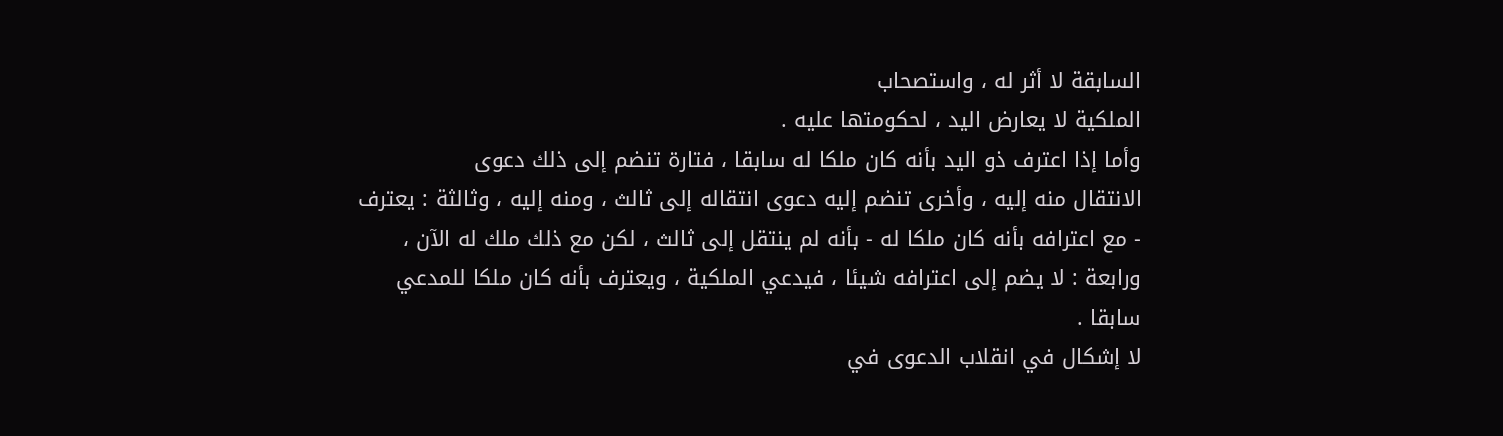السابقة لا أثر له ، واستصحاب
الملكية لا يعارض اليد ، لحكومتها عليه .
وأما إذا اعترف ذو اليد بأنه كان ملكا له سابقا ، فتارة تنضم إلى ذلك دعوى
الانتقال منه إليه ، وأخرى تنضم إليه دعوى انتقاله إلى ثالث ، ومنه إليه ، وثالثة : يعترف
- مع اعترافه بأنه كان ملكا له - بأنه لم ينتقل إلى ثالث ، لكن مع ذلك ملك له الآن ،
ورابعة : لا يضم إلى اعترافه شيئا ، فيدعي الملكية ، ويعترف بأنه كان ملكا للمدعي
سابقا .
لا إشكال في انقلاب الدعوى في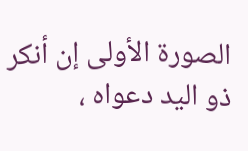الصورة الأولى إن أنكر ذو اليد دعواه ،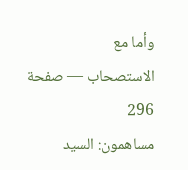وأما مع
الاستصحاب — صفحة 296
مساهمون: السيد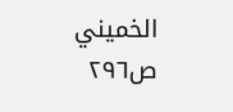الخميني
ص٢٩٦